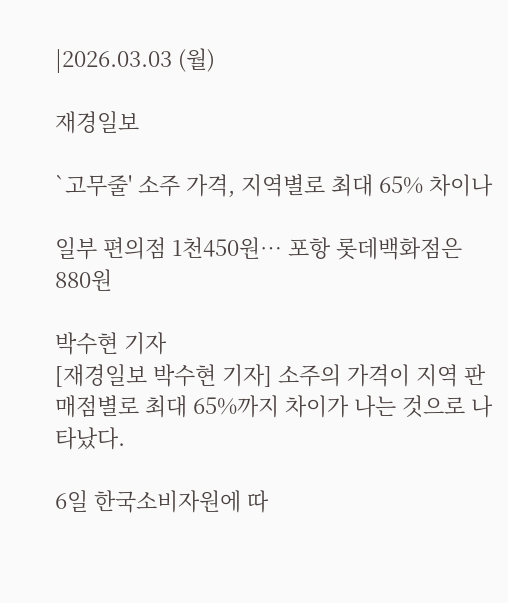|2026.03.03 (월)

재경일보

`고무줄' 소주 가격, 지역별로 최대 65% 차이나

일부 편의점 1천450원… 포항 롯데백화점은 880원

박수현 기자
[재경일보 박수현 기자] 소주의 가격이 지역 판매점별로 최대 65%까지 차이가 나는 것으로 나타났다.

6일 한국소비자원에 따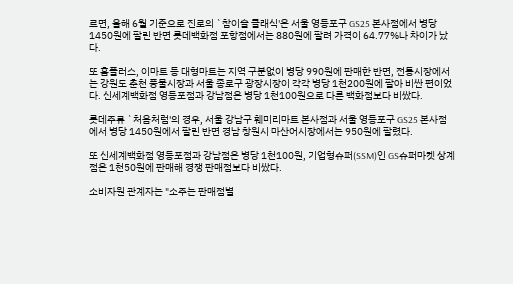르면, 올해 6월 기준으로 진로의 `참이슬 클래식'은 서울 영등포구 GS25 본사점에서 병당 1450원에 팔린 반면 롯데백화점 포항점에서는 880원에 팔려 가격이 64.77%나 차이가 났다.

또 홈플러스, 이마트 등 대형마트는 지역 구분없이 병당 990원에 판매한 반면, 전통시장에서는 강원도 춘천 풍물시장과 서울 종로구 광장시장이 각각 병당 1천200원에 팔아 비싼 편이었다. 신세계백화점 영등포점과 강남점은 병당 1천100원으로 다른 백화점보다 비쌌다.

롯데주류 `처음처럼'의 경우, 서울 강남구 훼미리마트 본사점과 서울 영등포구 GS25 본사점에서 병당 1450원에서 팔린 반면 경남 창원시 마산어시장에서는 950원에 팔렸다.

또 신세계백화점 영등포점과 강남점은 병당 1천100원, 기업형슈퍼(SSM)인 GS슈퍼마켓 상계점은 1천50원에 판매해 경쟁 판매점보다 비쌌다.

소비자원 관계자는 "소주는 판매점별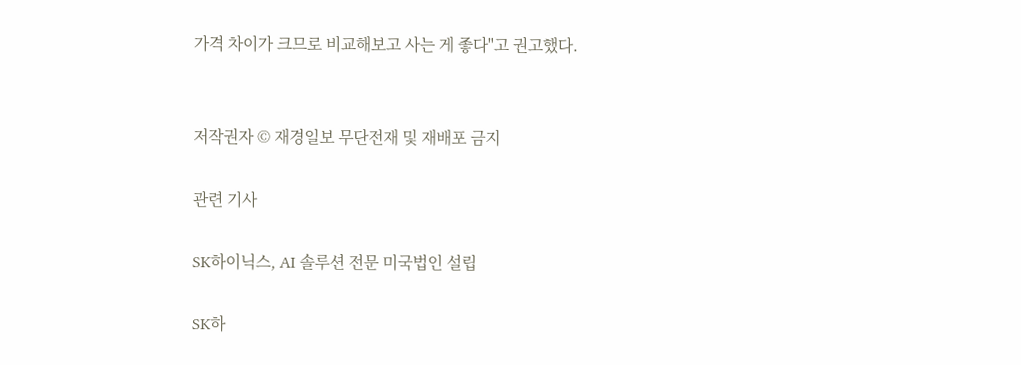가격 차이가 크므로 비교해보고 사는 게 좋다"고 권고했다.


저작권자 © 재경일보 무단전재 및 재배포 금지

관련 기사

SK하이닉스, AI 솔루션 전문 미국법인 설립

SK하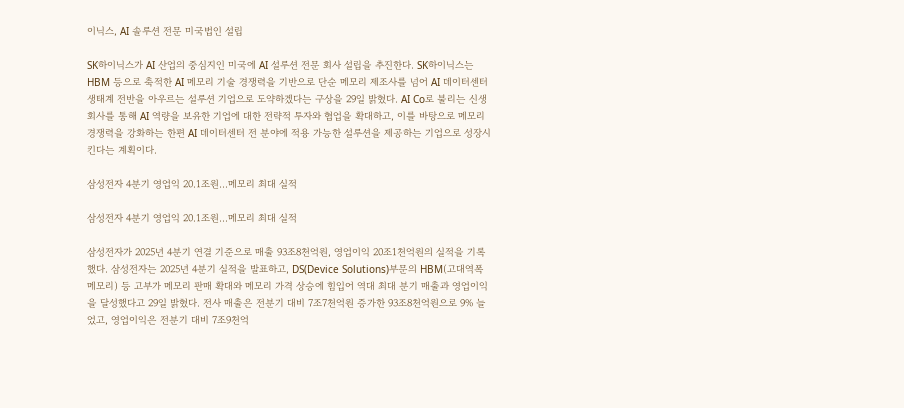이닉스, AI 솔루션 전문 미국법인 설립

SK하이닉스가 AI 산업의 중심지인 미국에 AI 설루션 전문 회사 설립을 추진한다. SK하이닉스는 HBM 등으로 축적한 AI 메모리 기술 경쟁력을 기반으로 단순 메모리 제조사를 넘어 AI 데이터센터 생태계 전반을 아우르는 설루션 기업으로 도약하겠다는 구상을 29일 밝혔다. AI Co로 불리는 신생 회사를 통해 AI 역량을 보유한 기업에 대한 전략적 투자와 협업을 확대하고, 이를 바탕으로 메모리 경쟁력을 강화하는 한편 AI 데이터센터 전 분야에 적용 가능한 설루션을 제공하는 기업으로 성장시킨다는 계획이다.

삼성전자 4분기 영업익 20.1조원…메모리 최대 실적

삼성전자 4분기 영업익 20.1조원…메모리 최대 실적

삼성전자가 2025년 4분기 연결 기준으로 매출 93조8천억원, 영업이익 20조1천억원의 실적을 기록했다. 삼성전자는 2025년 4분기 실적을 발표하고, DS(Device Solutions)부문의 HBM(고대역폭메모리) 등 고부가 메모리 판매 확대와 메모리 가격 상승에 힘입어 역대 최대 분기 매출과 영업이익을 달성했다고 29일 밝혔다. 전사 매출은 전분기 대비 7조7천억원 증가한 93조8천억원으로 9% 늘었고, 영업이익은 전분기 대비 7조9천억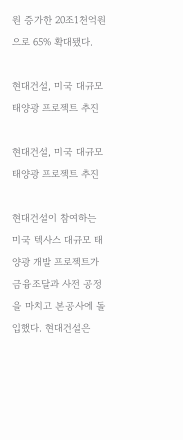원 증가한 20조1천억원으로 65% 확대됐다.

현대건설, 미국 대규모 태양광 프로젝트 추진

현대건설, 미국 대규모 태양광 프로젝트 추진

현대건설이 참여하는 미국 텍사스 대규모 태양광 개발 프로젝트가 금융조달과 사전 공정을 마치고 본공사에 돌입했다. 현대건설은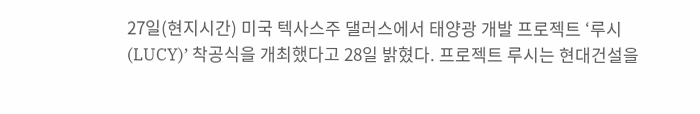27일(현지시간) 미국 텍사스주 댈러스에서 태양광 개발 프로젝트 ‘루시(LUCY)’ 착공식을 개최했다고 28일 밝혔다. 프로젝트 루시는 현대건설을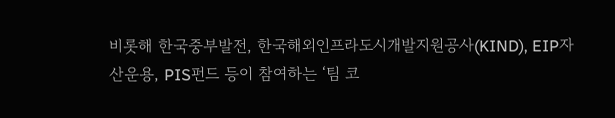비롯해 한국중부발전, 한국해외인프라도시개발지원공사(KIND), EIP자산운용, PIS펀드 등이 참여하는 ‘팀 코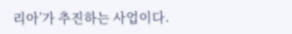리아’가 추진하는 사업이다.